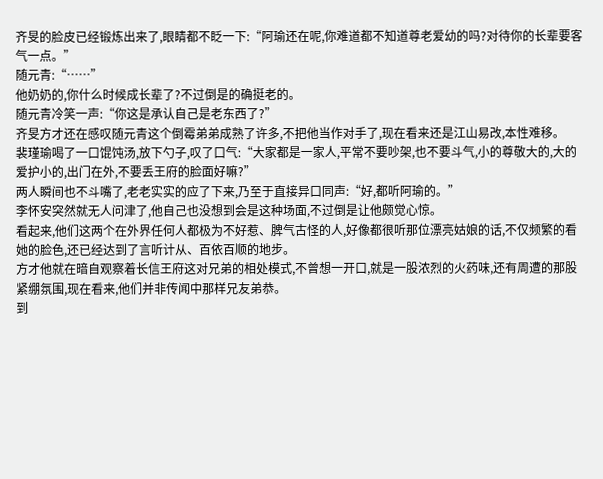齐旻的脸皮已经锻炼出来了,眼睛都不眨一下:“阿瑜还在呢,你难道都不知道尊老爱幼的吗?对待你的长辈要客气一点。”
随元青:“……”
他奶奶的,你什么时候成长辈了?不过倒是的确挺老的。
随元青冷笑一声:“你这是承认自己是老东西了?”
齐旻方才还在感叹随元青这个倒霉弟弟成熟了许多,不把他当作对手了,现在看来还是江山易改,本性难移。
裴瑾瑜喝了一口馄饨汤,放下勺子,叹了口气:“大家都是一家人,平常不要吵架,也不要斗气,小的尊敬大的,大的爱护小的,出门在外,不要丢王府的脸面好嘛?”
两人瞬间也不斗嘴了,老老实实的应了下来,乃至于直接异口同声:“好,都听阿瑜的。”
李怀安突然就无人问津了,他自己也没想到会是这种场面,不过倒是让他颇觉心惊。
看起来,他们这两个在外界任何人都极为不好惹、脾气古怪的人,好像都很听那位漂亮姑娘的话,不仅频繁的看她的脸色,还已经达到了言听计从、百依百顺的地步。
方才他就在暗自观察着长信王府这对兄弟的相处模式,不曾想一开口,就是一股浓烈的火药味,还有周遭的那股紧绷氛围,现在看来,他们并非传闻中那样兄友弟恭。
到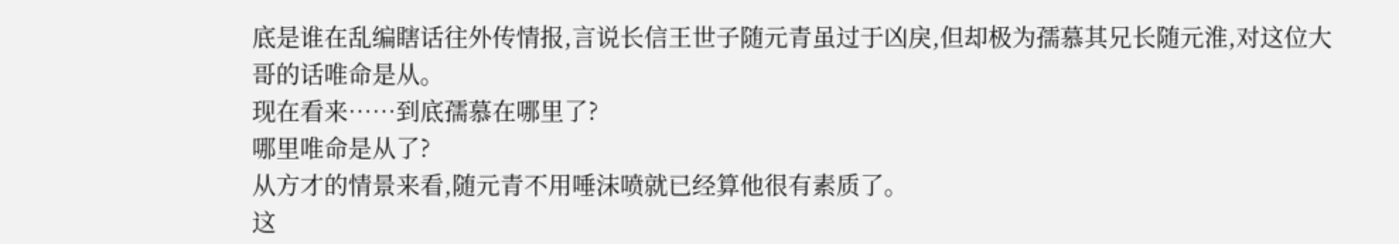底是谁在乱编瞎话往外传情报,言说长信王世子随元青虽过于凶戾,但却极为孺慕其兄长随元淮,对这位大哥的话唯命是从。
现在看来……到底孺慕在哪里了?
哪里唯命是从了?
从方才的情景来看,随元青不用唾沫喷就已经算他很有素质了。
这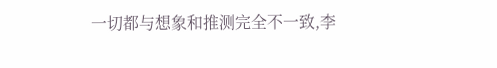一切都与想象和推测完全不一致,李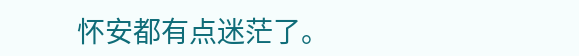怀安都有点迷茫了。